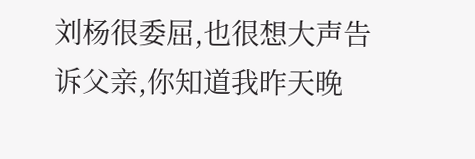刘杨很委屈,也很想大声告诉父亲,你知道我昨天晚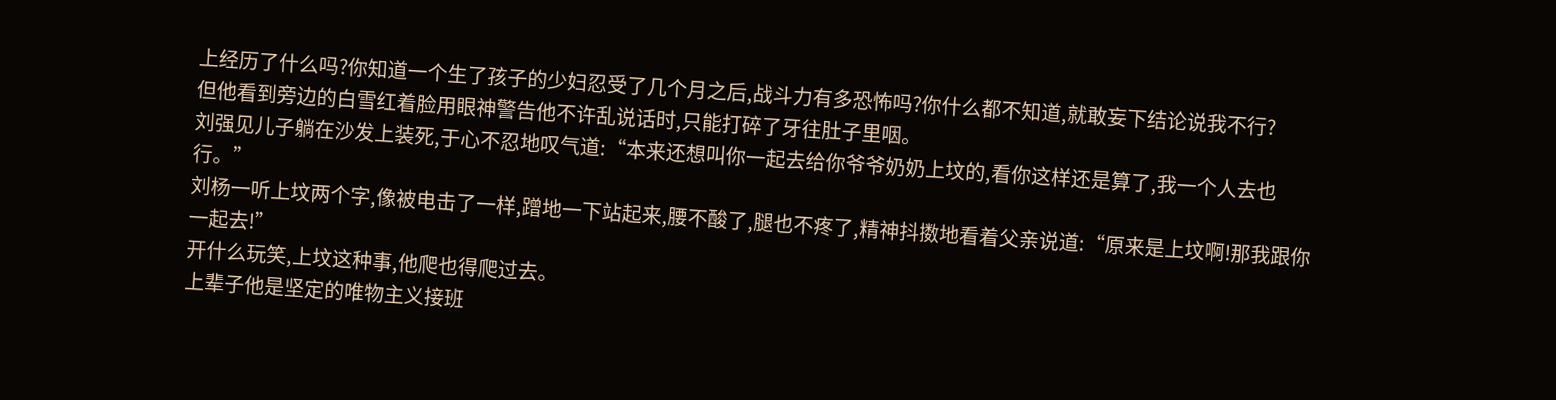上经历了什么吗?你知道一个生了孩子的少妇忍受了几个月之后,战斗力有多恐怖吗?你什么都不知道,就敢妄下结论说我不行?
但他看到旁边的白雪红着脸用眼神警告他不许乱说话时,只能打碎了牙往肚子里咽。
刘强见儿子躺在沙发上装死,于心不忍地叹气道:“本来还想叫你一起去给你爷爷奶奶上坟的,看你这样还是算了,我一个人去也行。”
刘杨一听上坟两个字,像被电击了一样,蹭地一下站起来,腰不酸了,腿也不疼了,精神抖擞地看着父亲说道:“原来是上坟啊!那我跟你一起去!”
开什么玩笑,上坟这种事,他爬也得爬过去。
上辈子他是坚定的唯物主义接班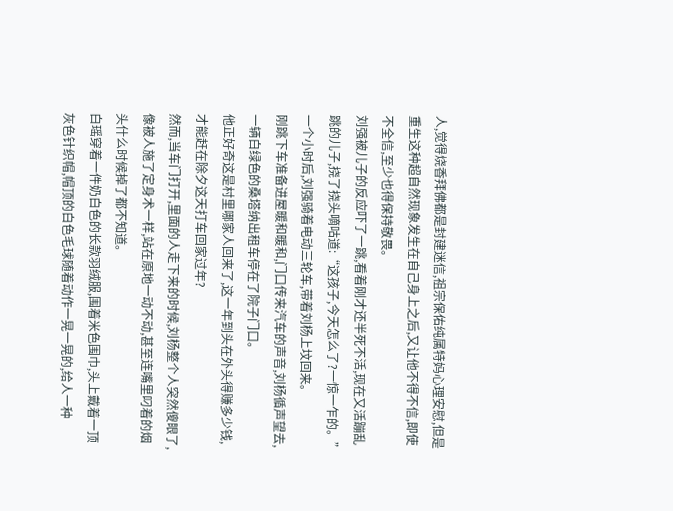人,觉得烧香拜佛都是封建迷信,祖宗保佑纯属特妈心理安慰,但是重生这种超自然现象发生在自己身上之后,又让他不得不信,即使不全信,至少也得保持敬畏。
刘强被儿子的反应吓了一跳,看着刚才还半死不活,现在又活蹦乱跳的儿子,挠了挠头嘀咕道:“这孩子,今天怎么了?一惊一乍的。”
一个小时后,刘强骑着电动三轮车,带着刘杨上坟回来。
刚跳下车准备进屋暖和暖和,门口传来汽车的声音,刘杨循声望去,一辆白绿色的桑塔纳出租车停在了院子门口。
他正好奇这是村里哪家人回来了,这一年到头在外头得赚多少钱,才能赶在除夕这天打车回家过年?
然而,当车门打开,里面的人走下来的时候,刘杨整个人突然傻眼了,像被人施了定身术一样,站在原地一动不动,甚至连嘴里叼着的烟头什么时候掉了都不知道。
白瑶穿着一件奶白色的长款羽绒服,围着米色围巾,头上戴着一顶灰色针织帽,帽顶的白色毛球随着动作一晃一晃的,给人一种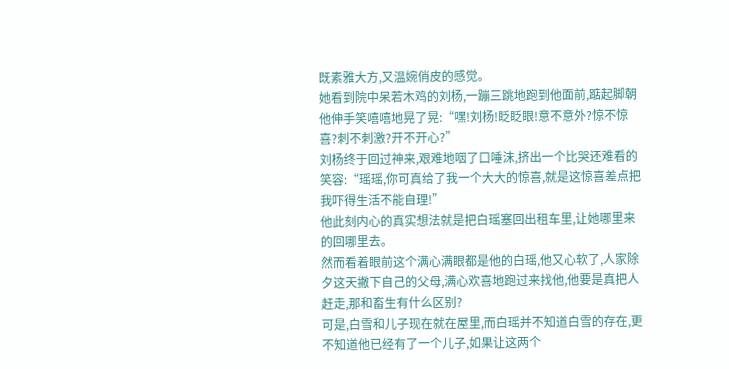既素雅大方,又温婉俏皮的感觉。
她看到院中呆若木鸡的刘杨,一蹦三跳地跑到他面前,踮起脚朝他伸手笑嘻嘻地晃了晃:“嘿!刘杨!眨眨眼!意不意外?惊不惊喜?刺不刺激?开不开心?”
刘杨终于回过神来,艰难地咽了口唾沫,挤出一个比哭还难看的笑容:“瑶瑶,你可真给了我一个大大的惊喜,就是这惊喜差点把我吓得生活不能自理!”
他此刻内心的真实想法就是把白瑶塞回出租车里,让她哪里来的回哪里去。
然而看着眼前这个满心满眼都是他的白瑶,他又心软了,人家除夕这天撇下自己的父母,满心欢喜地跑过来找他,他要是真把人赶走,那和畜生有什么区别?
可是,白雪和儿子现在就在屋里,而白瑶并不知道白雪的存在,更不知道他已经有了一个儿子,如果让这两个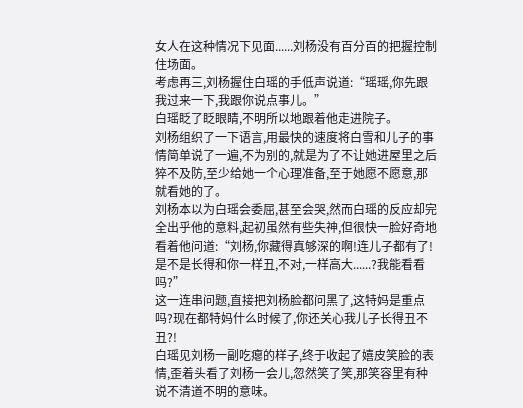女人在这种情况下见面......刘杨没有百分百的把握控制住场面。
考虑再三,刘杨握住白瑶的手低声说道:“瑶瑶,你先跟我过来一下,我跟你说点事儿。”
白瑶眨了眨眼睛,不明所以地跟着他走进院子。
刘杨组织了一下语言,用最快的速度将白雪和儿子的事情简单说了一遍,不为别的,就是为了不让她进屋里之后猝不及防,至少给她一个心理准备,至于她愿不愿意,那就看她的了。
刘杨本以为白瑶会委屈,甚至会哭,然而白瑶的反应却完全出乎他的意料,起初虽然有些失神,但很快一脸好奇地看着他问道:“刘杨,你藏得真够深的啊!连儿子都有了!是不是长得和你一样丑,不对,一样高大......?我能看看吗?”
这一连串问题,直接把刘杨脸都问黑了,这特妈是重点吗?现在都特妈什么时候了,你还关心我儿子长得丑不丑?!
白瑶见刘杨一副吃瘪的样子,终于收起了嬉皮笑脸的表情,歪着头看了刘杨一会儿,忽然笑了笑,那笑容里有种说不清道不明的意味。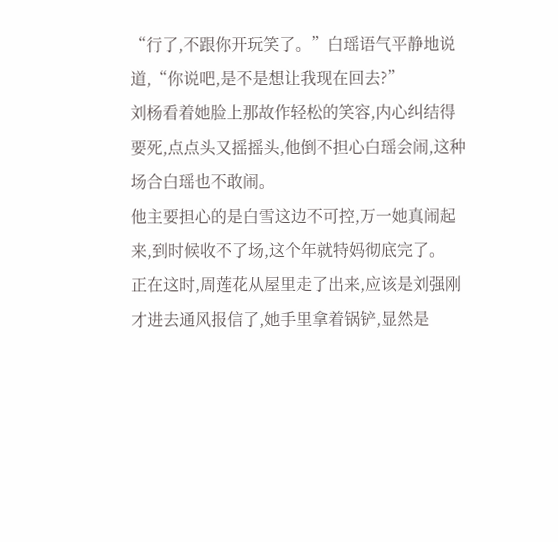“行了,不跟你开玩笑了。”白瑶语气平静地说道,“你说吧,是不是想让我现在回去?”
刘杨看着她脸上那故作轻松的笑容,内心纠结得要死,点点头又摇摇头,他倒不担心白瑶会闹,这种场合白瑶也不敢闹。
他主要担心的是白雪这边不可控,万一她真闹起来,到时候收不了场,这个年就特妈彻底完了。
正在这时,周莲花从屋里走了出来,应该是刘强刚才进去通风报信了,她手里拿着锅铲,显然是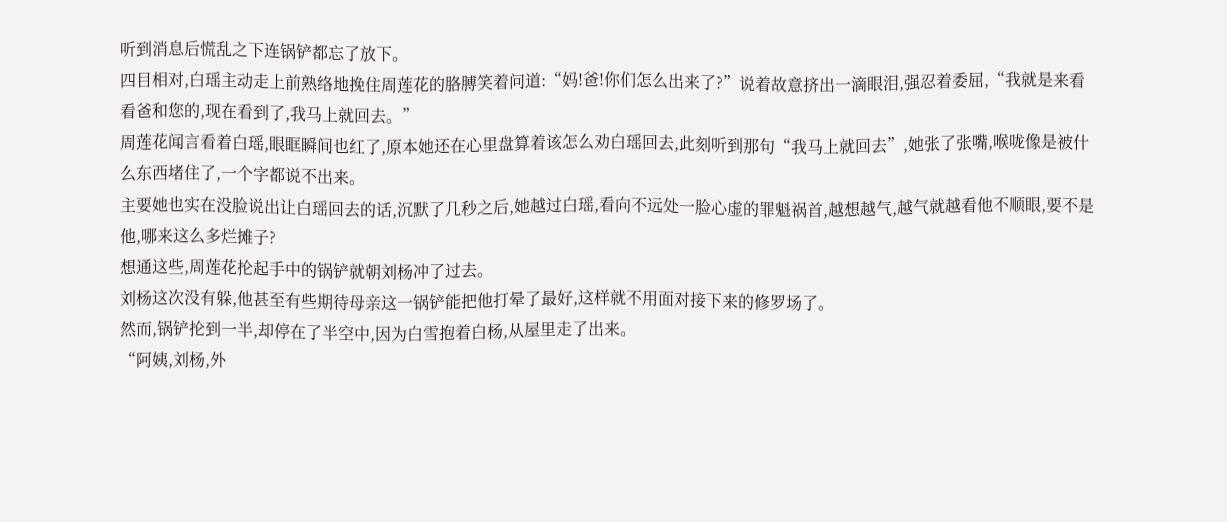听到消息后慌乱之下连锅铲都忘了放下。
四目相对,白瑶主动走上前熟络地挽住周莲花的胳膊笑着问道:“妈!爸!你们怎么出来了?”说着故意挤出一滴眼泪,强忍着委屈,“我就是来看看爸和您的,现在看到了,我马上就回去。”
周莲花闻言看着白瑶,眼眶瞬间也红了,原本她还在心里盘算着该怎么劝白瑶回去,此刻听到那句“我马上就回去”,她张了张嘴,喉咙像是被什么东西堵住了,一个字都说不出来。
主要她也实在没脸说出让白瑶回去的话,沉默了几秒之后,她越过白瑶,看向不远处一脸心虚的罪魁祸首,越想越气,越气就越看他不顺眼,要不是他,哪来这么多烂摊子?
想通这些,周莲花抡起手中的锅铲就朝刘杨冲了过去。
刘杨这次没有躲,他甚至有些期待母亲这一锅铲能把他打晕了最好,这样就不用面对接下来的修罗场了。
然而,锅铲抡到一半,却停在了半空中,因为白雪抱着白杨,从屋里走了出来。
“阿姨,刘杨,外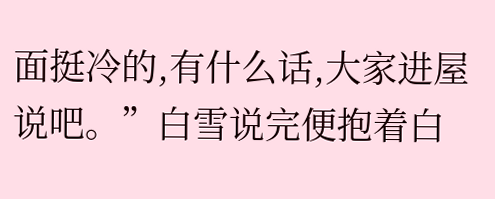面挺冷的,有什么话,大家进屋说吧。”白雪说完便抱着白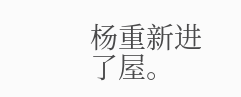杨重新进了屋。